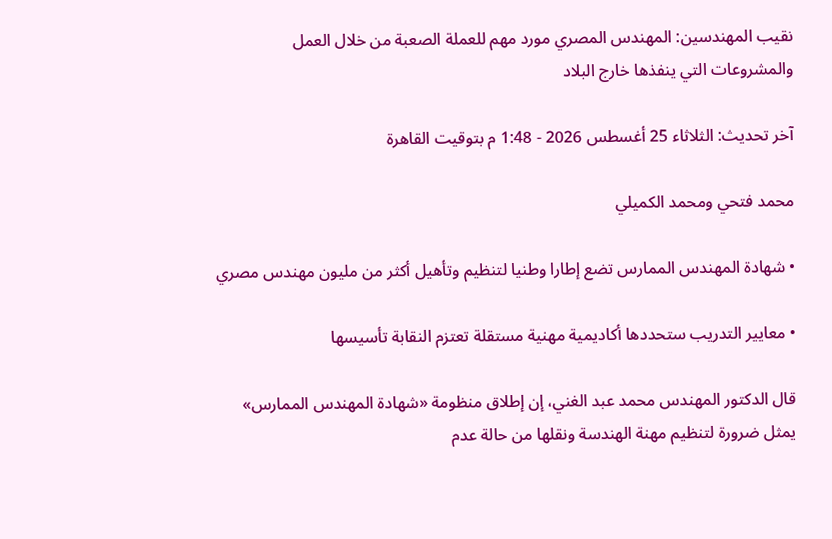نقيب المهندسين: المهندس المصري مورد مهم للعملة الصعبة من خلال العمل والمشروعات التي ينفذها خارج البلاد

آخر تحديث: الثلاثاء 25 أغسطس 2026 - 1:48 م بتوقيت القاهرة

محمد فتحي ومحمد الكميلي

• شهادة المهندس الممارس تضع إطارا وطنيا لتنظيم وتأهيل أكثر من مليون مهندس مصري

• معايير التدريب ستحددها أكاديمية مهنية مستقلة تعتزم النقابة تأسيسها

قال الدكتور المهندس محمد عبد الغني، إن إطلاق منظومة «شهادة المهندس الممارس» يمثل ضرورة لتنظيم مهنة الهندسة ونقلها من حالة عدم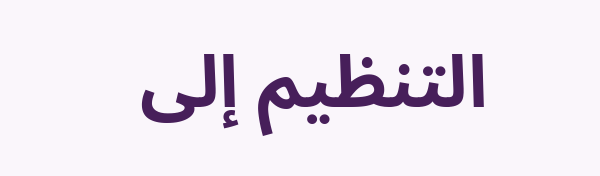التنظيم إلى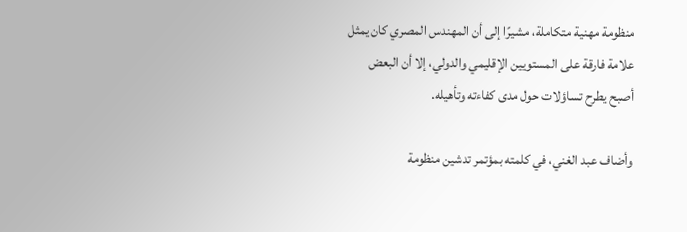منظومة مهنية متكاملة، مشيرًا إلى أن المهندس المصري كان يمثل علامة فارقة على المستويين الإقليمي والدولي، إلا أن البعض أصبح يطرح تساؤلات حول مدى كفاءته وتأهيله.

وأضاف عبد الغني، في كلمته بمؤتمر تدشين منظومة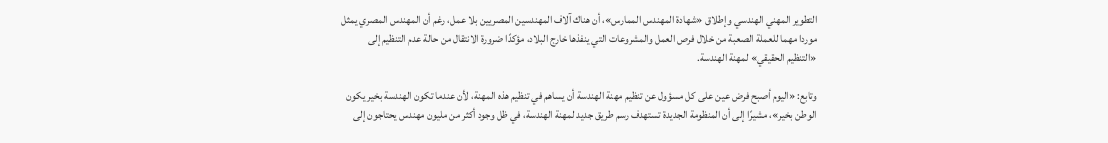التطوير المهني الهندسي وإطلاق «شهادة المهندس الممارس»، أن هناك آلاف المهندسين المصريين بلا عمل، رغم أن المهندس المصري يمثل موردا مهما للعملة الصعبة من خلال فرص العمل والمشروعات التي ينفذها خارج البلاد، مؤكدًا ضرورة الانتقال من حالة عدم التنظيم إلى «التنظيم الحقيقي» لمهنة الهندسة.

وتابع: «اليوم أصبح فرض عين على كل مسؤول عن تنظيم مهنة الهندسة أن يساهم في تنظيم هذه المهنة، لأن عندما تكون الهندسة بخير يكون الوطن بخير»، مشيرًا إلى أن المنظومة الجديدة تستهدف رسم طريق جديد لمهنة الهندسة، في ظل وجود أكثر من مليون مهندس يحتاجون إلى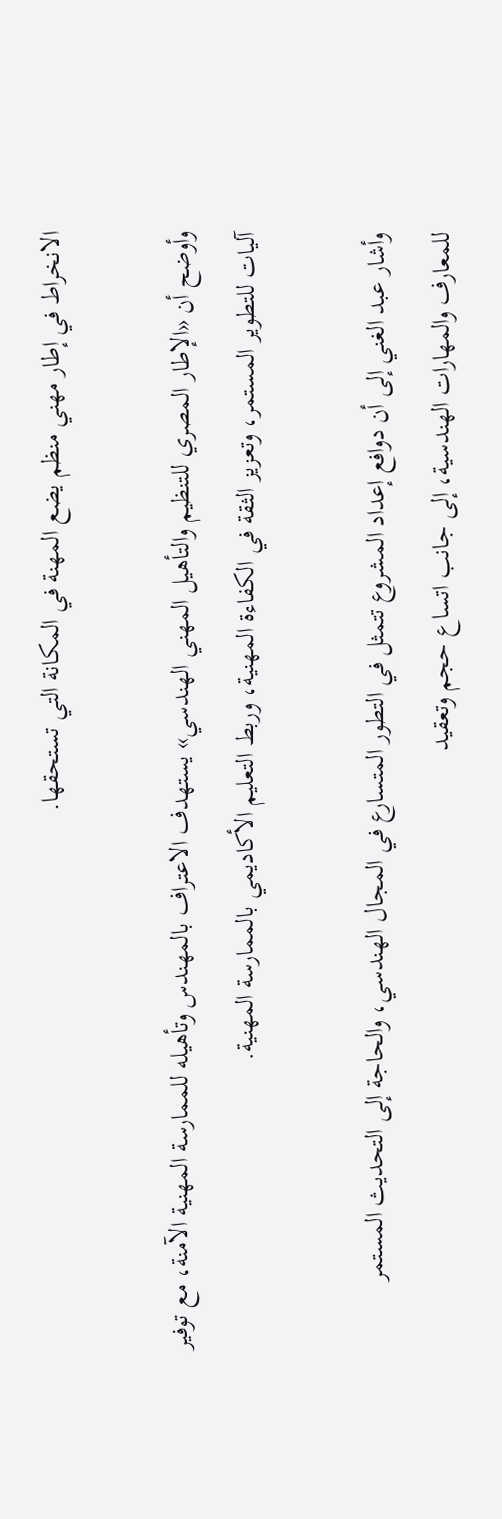الانخراط في إطار مهني منظم يضع المهنة في المكانة التي تستحقها.

وأوضح أن «الإطار المصري للتنظيم والتأهيل المهني الهندسي» يستهدف الاعتراف بالمهندس وتأهيله للممارسة المهنية الآمنة، مع توفير آليات للتطوير المستمر، وتعزيز الثقة في الكفاءة المهنية، وربط التعليم الأكاديمي بالممارسة المهنية.

وأشار عبد الغني إلى أن دوافع إعداد المشروع تتمثل في التطور المتسارع في المجال الهندسي، والحاجة إلى التحديث المستمر للمعارف والمهارات الهندسية، إلى جانب اتساع حجم وتعقيد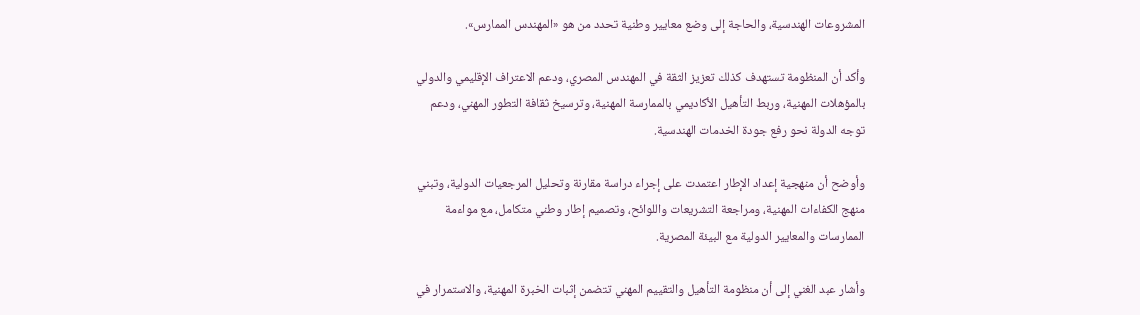المشروعات الهندسية، والحاجة إلى وضع معايير وطنية تحدد من هو «المهندس الممارس».

وأكد أن المنظومة تستهدف كذلك تعزيز الثقة في المهندس المصري، ودعم الاعتراف الإقليمي والدولي بالمؤهلات المهنية، وربط التأهيل الأكاديمي بالممارسة المهنية، وترسيخ ثقافة التطور المهني، ودعم توجه الدولة نحو رفع جودة الخدمات الهندسية.

وأوضح أن منهجية إعداد الإطار اعتمدت على إجراء دراسة مقارنة وتحليل المرجعيات الدولية، وتبني منهج الكفاءات المهنية، ومراجعة التشريعات واللوائح، وتصميم إطار وطني متكامل، مع مواءمة الممارسات والمعايير الدولية مع البيئة المصرية.

وأشار عبد الغني إلى أن منظومة التأهيل والتقييم المهني تتضمن إثبات الخبرة المهنية، والاستمرار في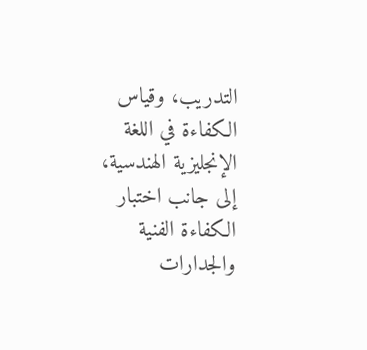التدريب، وقياس الكفاءة في اللغة الإنجليزية الهندسية، إلى جانب اختبار الكفاءة الفنية والجدارات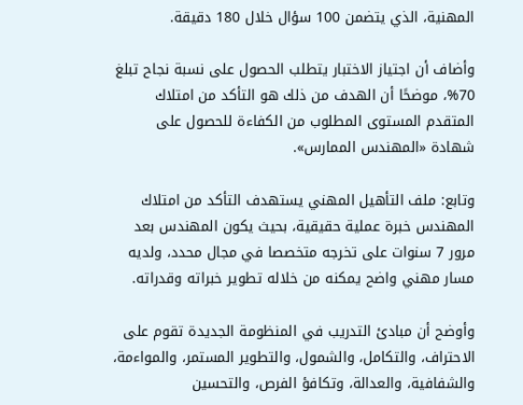المهنية، الذي يتضمن 100 سؤال خلال 180 دقيقة.

وأضاف أن اجتياز الاختبار يتطلب الحصول على نسبة نجاح تبلغ 70%، موضحًا أن الهدف من ذلك هو التأكد من امتلاك المتقدم المستوى المطلوب من الكفاءة للحصول على شهادة «المهندس الممارس».

وتابع: ملف التأهيل المهني يستهدف التأكد من امتلاك المهندس خبرة عملية حقيقية، بحيث يكون المهندس بعد مرور 7 سنوات على تخرجه متخصصا في مجال محدد، ولديه مسار مهني واضح يمكنه من خلاله تطوير خبراته وقدراته.

وأوضح أن مبادئ التدريب في المنظومة الجديدة تقوم على الاحتراف، والتكامل، والشمول، والتطوير المستمر، والمواءمة، والشفافية، والعدالة، وتكافؤ الفرص، والتحسين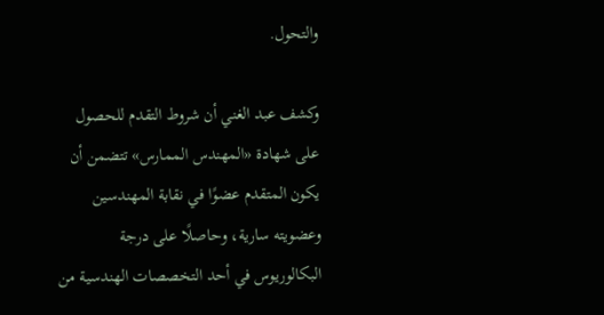والتحول.

وكشف عبد الغني أن شروط التقدم للحصول على شهادة «المهندس الممارس» تتضمن أن يكون المتقدم عضوًا في نقابة المهندسين وعضويته سارية، وحاصلًا على درجة البكالوريوس في أحد التخصصات الهندسية من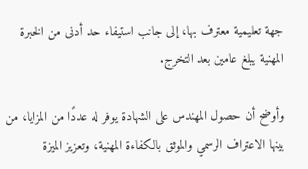جهة تعليمية معترف بها، إلى جانب استيفاء حد أدنى من الخبرة المهنية يبلغ عامين بعد التخرج.

وأوضح أن حصول المهندس على الشهادة يوفر له عددًا من المزايا، من بينها الاعتراف الرسمي والموثق بالكفاءة المهنية، وتعزيز الميزة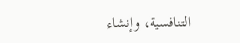التنافسية، وإنشاء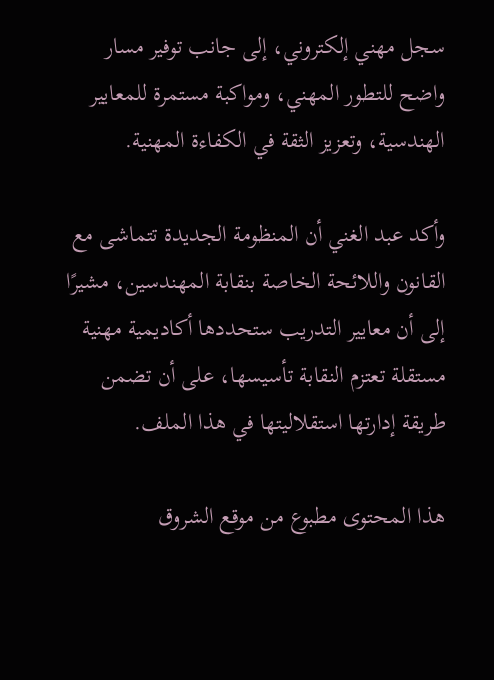سجل مهني إلكتروني، إلى جانب توفير مسار واضح للتطور المهني، ومواكبة مستمرة للمعايير الهندسية، وتعزيز الثقة في الكفاءة المهنية.

وأكد عبد الغني أن المنظومة الجديدة تتماشى مع القانون واللائحة الخاصة بنقابة المهندسين، مشيرًا إلى أن معايير التدريب ستحددها أكاديمية مهنية مستقلة تعتزم النقابة تأسيسها، على أن تضمن طريقة إدارتها استقلاليتها في هذا الملف.

هذا المحتوى مطبوع من موقع الشروق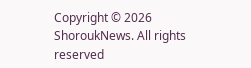Copyright © 2026 ShoroukNews. All rights reserved